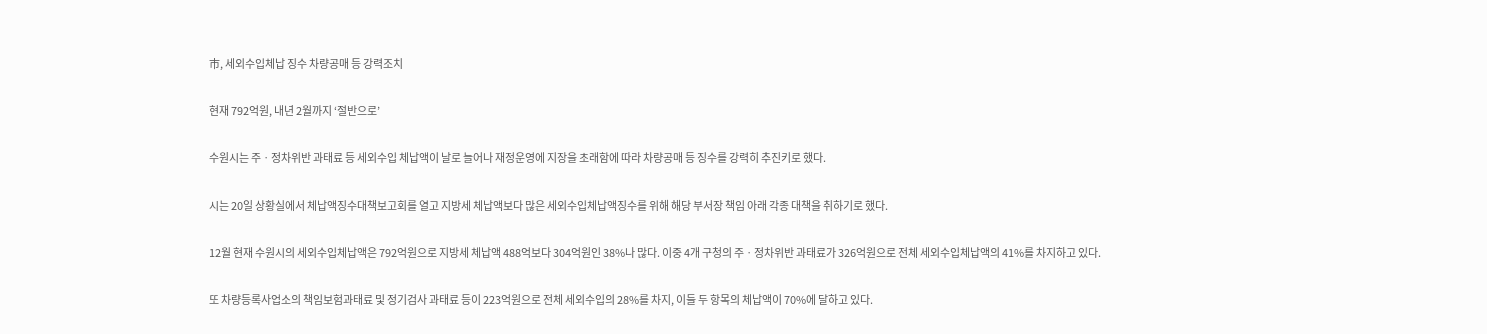市, 세외수입체납 징수 차량공매 등 강력조치

현재 792억원, 내년 2월까지 ‘절반으로’

수원시는 주ㆍ정차위반 과태료 등 세외수입 체납액이 날로 늘어나 재정운영에 지장을 초래함에 따라 차량공매 등 징수를 강력히 추진키로 했다.

시는 20일 상황실에서 체납액징수대책보고회를 열고 지방세 체납액보다 많은 세외수입체납액징수를 위해 해당 부서장 책임 아래 각종 대책을 취하기로 했다.

12월 현재 수원시의 세외수입체납액은 792억원으로 지방세 체납액 488억보다 304억원인 38%나 많다. 이중 4개 구청의 주ㆍ정차위반 과태료가 326억원으로 전체 세외수입체납액의 41%를 차지하고 있다.

또 차량등록사업소의 책임보험과태료 및 정기검사 과태료 등이 223억원으로 전체 세외수입의 28%를 차지, 이들 두 항목의 체납액이 70%에 달하고 있다.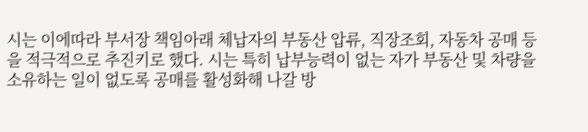시는 이에따라 부서장 책임아래 체납자의 부동산 압류, 직장조회, 자동차 공매 등을 적극적으로 추진키로 했다. 시는 특히 납부능력이 없는 자가 부동산 및 차량을 소유하는 일이 없도록 공매를 활성화해 나갈 방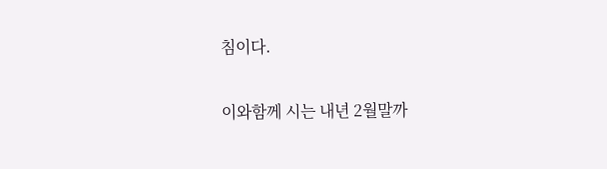침이다.

이와함께 시는 내년 2월말까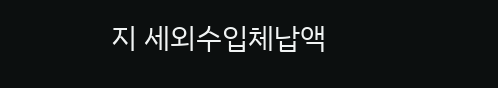지 세외수입체납액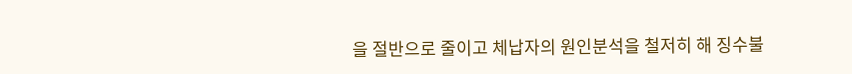을 절반으로 줄이고 체납자의 원인분석을 철저히 해 징수불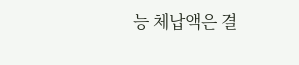능 체납액은 결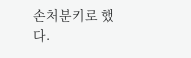손처분키로 했다.